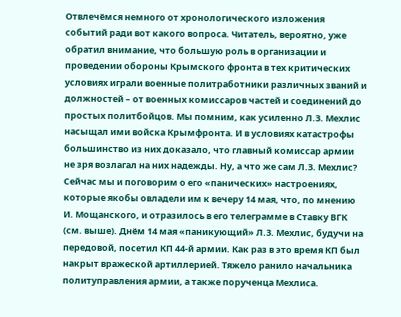Отвлечёмся немного от хронологического изложения событий ради вот какого вопроса. Читатель, вероятно, уже обратил внимание, что большую роль в организации и проведении обороны Крымского фронта в тех критических условиях играли военные политработники различных званий и должностей – от военных комиссаров частей и соединений до простых политбойцов. Мы помним, как усиленно Л.З. Мехлис насыщал ими войска Крымфронта. И в условиях катастрофы большинство из них доказало, что главный комиссар армии не зря возлагал на них надежды. Ну, а что же сам Л.З. Мехлис? Сейчас мы и поговорим о его «панических» настроениях, которые якобы овладели им к вечеру 14 мая, что, по мнению И. Мощанского, и отразилось в его телеграмме в Ставку ВГК (см. выше). Днём 14 мая «паникующий» Л.З. Мехлис, будучи на передовой, посетил КП 44-й армии. Как раз в это время КП был накрыт вражеской артиллерией. Тяжело ранило начальника политуправления армии, а также порученца Мехлиса.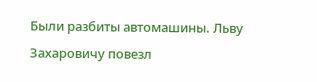Были разбиты автомашины. Льву Захаровичу повезл